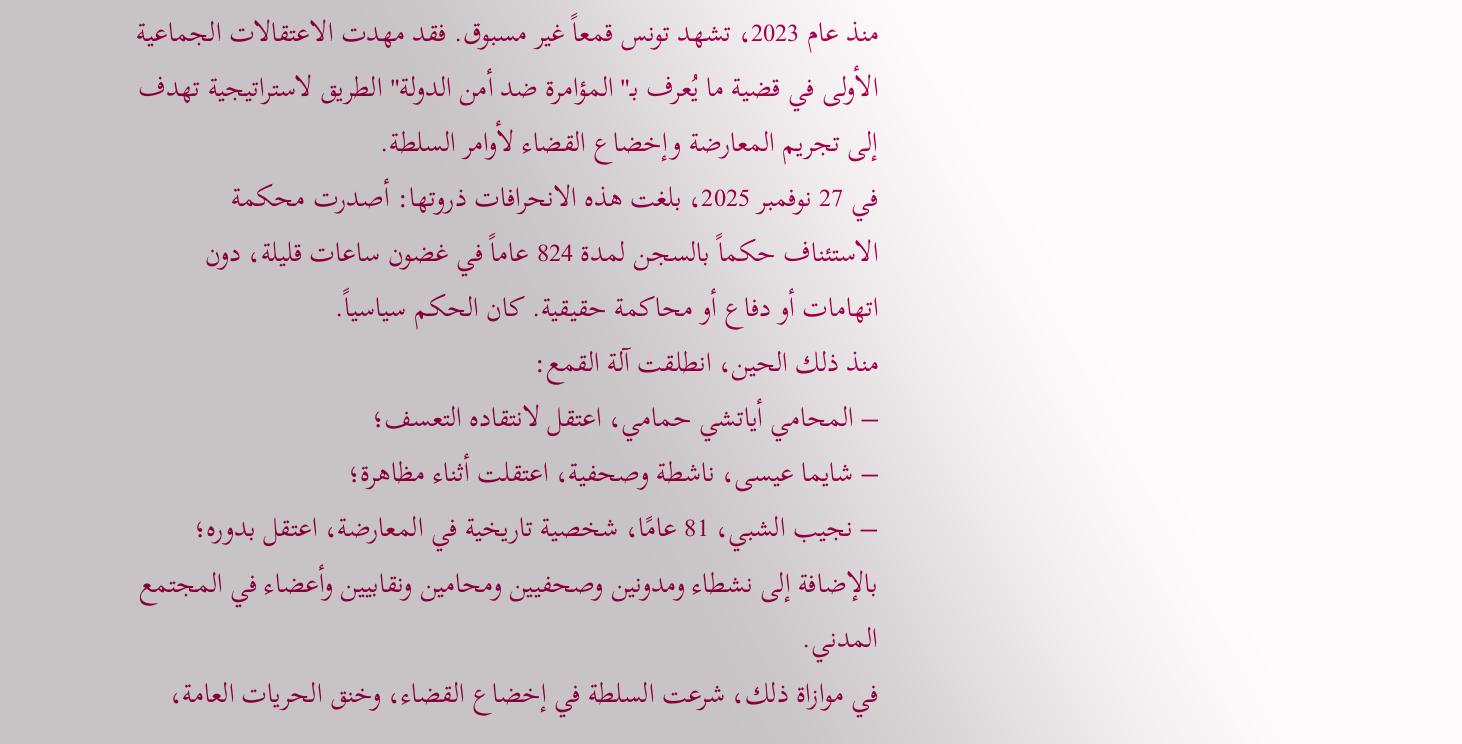منذ عام 2023، تشهد تونس قمعاً غير مسبوق. فقد مهدت الاعتقالات الجماعية الأولى في قضية ما يُعرف بـ"المؤامرة ضد أمن الدولة" الطريق لاستراتيجية تهدف إلى تجريم المعارضة وإخضاع القضاء لأوامر السلطة.
في 27 نوفمبر 2025، بلغت هذه الانحرافات ذروتها: أصدرت محكمة الاستئناف حكماً بالسجن لمدة 824 عاماً في غضون ساعات قليلة، دون اتهامات أو دفاع أو محاكمة حقيقية. كان الحكم سياسياً.
منذ ذلك الحين، انطلقت آلة القمع:
– المحامي أياتشي حمامي، اعتقل لانتقاده التعسف؛
– شايما عيسى، ناشطة وصحفية، اعتقلت أثناء مظاهرة؛
– نجيب الشبي، 81 عامًا، شخصية تاريخية في المعارضة، اعتقل بدوره؛ بالإضافة إلى نشطاء ومدونين وصحفيين ومحامين ونقابيين وأعضاء في المجتمع المدني.
في موازاة ذلك، شرعت السلطة في إخضاع القضاء، وخنق الحريات العامة،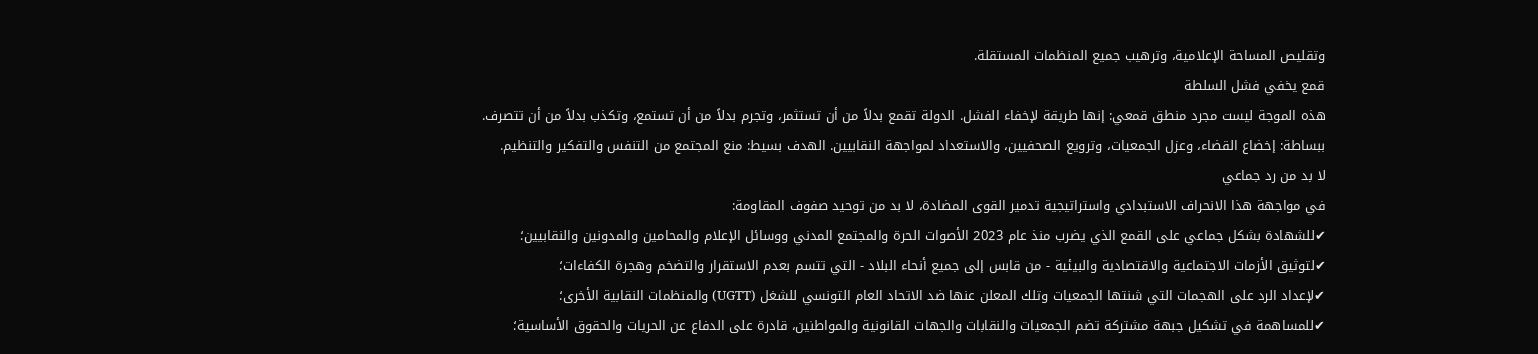وتقليص المساحة الإعلامية، وترهيب جميع المنظمات المستقلة.
قمع يخفي فشل السلطة
هذه الموجة ليست مجرد منطق قمعي: إنها طريقة لإخفاء الفشل. الدولة تقمع بدلاً من أن تستثمر، وتجرم بدلاً من أن تستمع، وتكذب بدلاً من أن تتصرف.
ببساطة: إخضاع القضاء، وعزل الجمعيات، وترويع الصحفيين، والاستعداد لمواجهة النقابيين. الهدف بسيط: منع المجتمع من التنفس والتفكير والتنظيم.
لا بد من رد جماعي
في مواجهة هذا الانحراف الاستبدادي واستراتيجية تدمير القوى المضادة، لا بد من توحيد صفوف المقاومة:
✔للشهادة بشكل جماعي على القمع الذي يضرب منذ عام 2023 الأصوات الحرة والمجتمع المدني ووسائل الإعلام والمحامين والمدونين والنقابيين؛
✔لتوثيق الأزمات الاجتماعية والاقتصادية والبيئية - من قابس إلى جميع أنحاء البلاد - التي تتسم بعدم الاستقرار والتضخم وهجرة الكفاءات؛
✔لإعداد الرد على الهجمات التي شنتها الجمعيات وتلك المعلن عنها ضد الاتحاد العام التونسي للشغل (UGTT) والمنظمات النقابية الأخرى؛
✔للمساهمة في تشكيل جبهة مشتركة تضم الجمعيات والنقابات والجهات القانونية والمواطنين، قادرة على الدفاع عن الحريات والحقوق الأساسية؛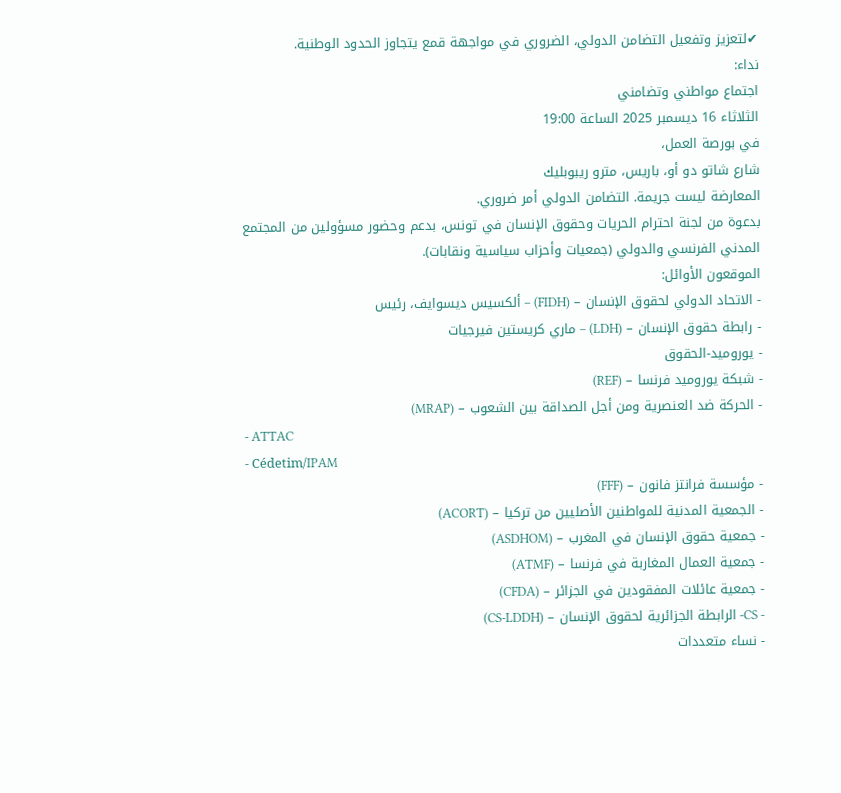✔لتعزيز وتفعيل التضامن الدولي، الضروري في مواجهة قمع يتجاوز الحدود الوطنية.
نداء:
اجتماع مواطني وتضامني
الثلاثاء 16 ديسمبر 2025 الساعة 19:00
في بورصة العمل،
شارع شاتو دو أو، باريس، مترو ريبوبليك
المعارضة ليست جريمة. التضامن الدولي أمر ضروري.
بدعوة من لجنة احترام الحريات وحقوق الإنسان في تونس، بدعم وحضور مسؤولين من المجتمع المدني الفرنسي والدولي (جمعيات وأحزاب سياسية ونقابات).
الموقعون الأوائل:
- الاتحاد الدولي لحقوق الإنسان – (FIDH) – ألكسيس ديسوايف، رئيس
- رابطة حقوق الإنسان – (LDH) – ماري كريستين فيرجيات
- يوروميد-الحقوق
- شبكة يوروميد فرنسا – (REF)
- الحركة ضد العنصرية ومن أجل الصداقة بين الشعوب – (MRAP)
- ATTAC
- Cédetim/IPAM
- مؤسسة فرانتز فانون – (FFF)
- الجمعية المدنية للمواطنين الأصليين من تركيا – (ACORT)
- جمعية حقوق الإنسان في المغرب – (ASDHOM)
- جمعية العمال المغاربة في فرنسا – (ATMF)
- جمعية عائلات المفقودين في الجزائر – (CFDA)
- CS- الرابطة الجزائرية لحقوق الإنسان – (CS-LDDH)
- نساء متعددات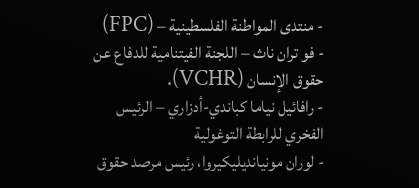- منتدى المواطنة الفلسطينية – (FPC)
- فو تران ناث – اللجنة الفيتنامية للدفاع عن حقوق الإنسان (VCHR).
- رافائيل نياما كباندي-أدزاري – الرئيس الفخري للرابطة التوغولية
- لوران مونيانديليكيروا، رئيس مرصد حقوق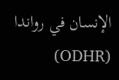الإنسان في رواندا (ODHR)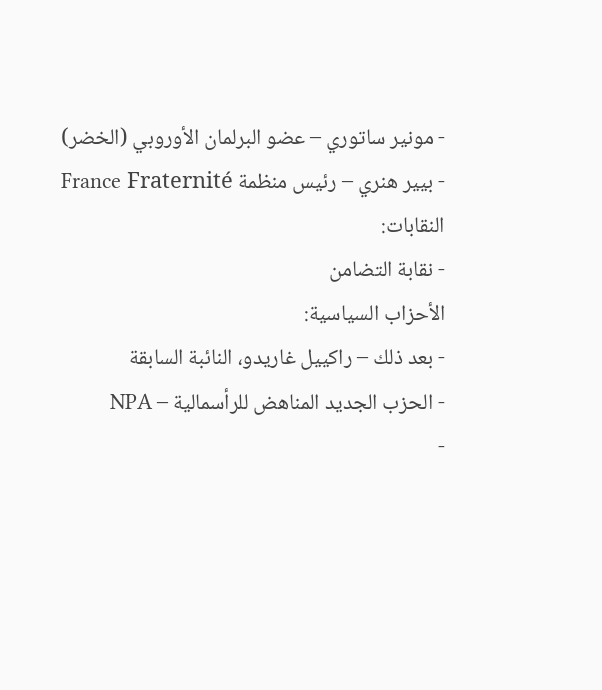- مونير ساتوري – عضو البرلمان الأوروبي (الخضر)
- بيير هنري – رئيس منظمة France Fraternité
النقابات:
- نقابة التضامن
الأحزاب السياسية:
- بعد ذلك – راكييل غاريدو، النائبة السابقة
- الحزب الجديد المناهض للرأسمالية – NPA
-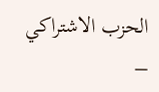الحزب الاشتراكي –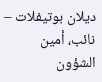ديلان بوتيفلات – نائب، أمين الشؤون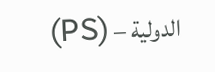الدولية – (PS)